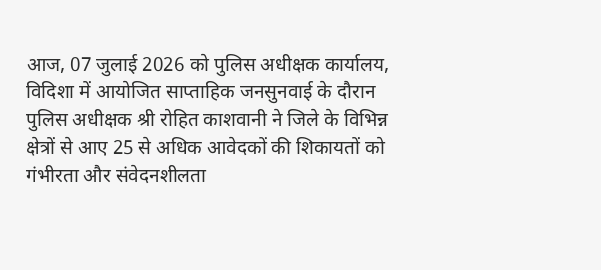आज, 07 जुलाई 2026 को पुलिस अधीक्षक कार्यालय, विदिशा में आयोजित साप्ताहिक जनसुनवाई के दौरान पुलिस अधीक्षक श्री रोहित काशवानी ने जिले के विभिन्न क्षेत्रों से आए 25 से अधिक आवेदकों की शिकायतों को गंभीरता और संवेदनशीलता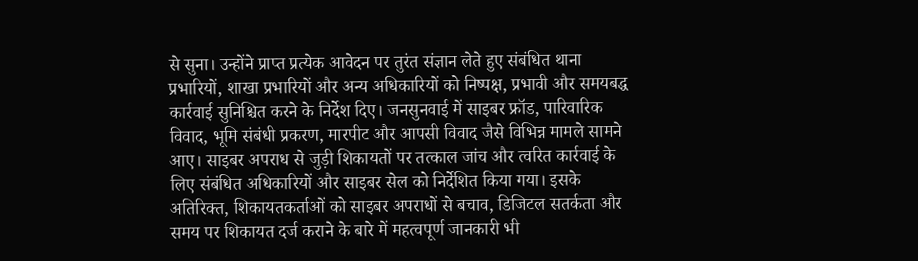से सुना। उन्होंने प्राप्त प्रत्येक आवेदन पर तुरंत संज्ञान लेते हुए संबंधित थाना प्रभारियों, शाखा प्रभारियों और अन्य अधिकारियों को निष्पक्ष, प्रभावी और समयबद्ध कार्रवाई सुनिश्चित करने के निर्देश दिए। जनसुनवाई में साइबर फ्रॉड, पारिवारिक विवाद, भूमि संबंधी प्रकरण, मारपीट और आपसी विवाद जैसे विभिन्न मामले सामने आए। साइबर अपराध से जुड़ी शिकायतों पर तत्काल जांच और त्वरित कार्रवाई के लिए संबंधित अधिकारियों और साइबर सेल को निर्देशित किया गया। इसके अतिरिक्त, शिकायतकर्ताओं को साइबर अपराधों से बचाव, डिजिटल सतर्कता और समय पर शिकायत दर्ज कराने के बारे में महत्वपूर्ण जानकारी भी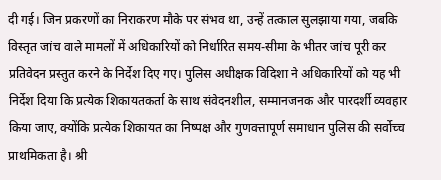दी गई। जिन प्रकरणों का निराकरण मौके पर संभव था, उन्हें तत्काल सुलझाया गया, जबकि विस्तृत जांच वाले मामलों में अधिकारियों को निर्धारित समय-सीमा के भीतर जांच पूरी कर प्रतिवेदन प्रस्तुत करने के निर्देश दिए गए। पुलिस अधीक्षक विदिशा ने अधिकारियों को यह भी निर्देश दिया कि प्रत्येक शिकायतकर्ता के साथ संवेदनशील, सम्मानजनक और पारदर्शी व्यवहार किया जाए, क्योंकि प्रत्येक शिकायत का निष्पक्ष और गुणवत्तापूर्ण समाधान पुलिस की सर्वोच्च प्राथमिकता है। श्री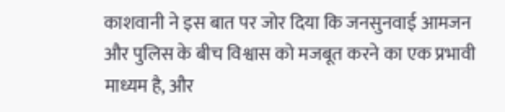काशवानी ने इस बात पर जोर दिया कि जनसुनवाई आमजन और पुलिस के बीच विश्वास को मजबूत करने का एक प्रभावी माध्यम है, और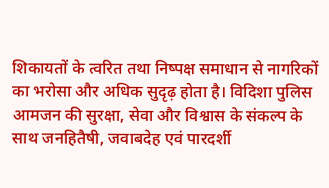शिकायतों के त्वरित तथा निष्पक्ष समाधान से नागरिकों का भरोसा और अधिक सुदृढ़ होता है। विदिशा पुलिस आमजन की सुरक्षा, सेवा और विश्वास के संकल्प के साथ जनहितैषी, जवाबदेह एवं पारदर्शी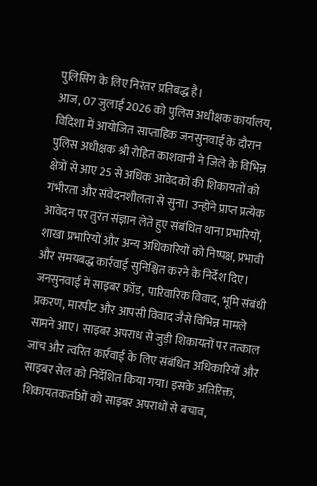पुलिसिंग के लिए निरंतर प्रतिबद्ध है।
आज, 07 जुलाई 2026 को पुलिस अधीक्षक कार्यालय, विदिशा में आयोजित साप्ताहिक जनसुनवाई के दौरान पुलिस अधीक्षक श्री रोहित काशवानी ने जिले के विभिन्न क्षेत्रों से आए 25 से अधिक आवेदकों की शिकायतों को गंभीरता और संवेदनशीलता से सुना। उन्होंने प्राप्त प्रत्येक आवेदन पर तुरंत संज्ञान लेते हुए संबंधित थाना प्रभारियों, शाखा प्रभारियों और अन्य अधिकारियों को निष्पक्ष, प्रभावी और समयबद्ध कार्रवाई सुनिश्चित करने के निर्देश दिए। जनसुनवाई में साइबर फ्रॉड, पारिवारिक विवाद, भूमि संबंधी प्रकरण, मारपीट और आपसी विवाद जैसे विभिन्न मामले सामने आए। साइबर अपराध से जुड़ी शिकायतों पर तत्काल जांच और त्वरित कार्रवाई के लिए संबंधित अधिकारियों और साइबर सेल को निर्देशित किया गया। इसके अतिरिक्त, शिकायतकर्ताओं को साइबर अपराधों से बचाव,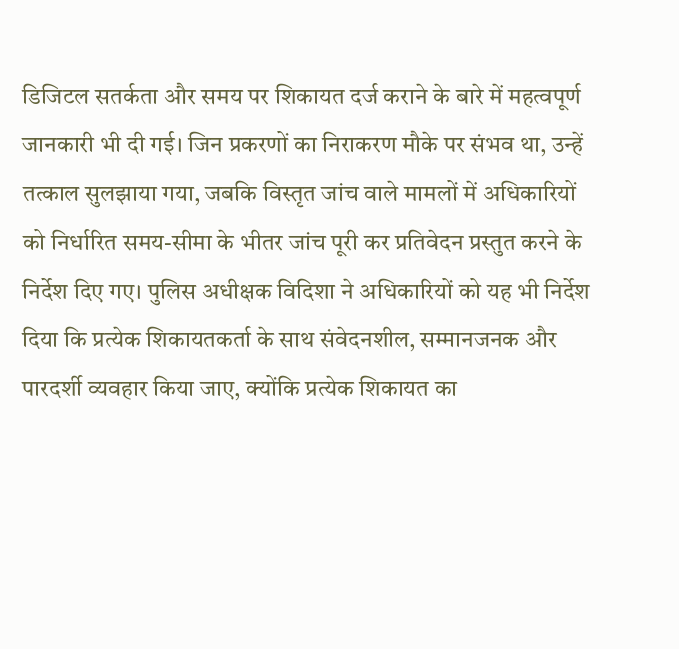डिजिटल सतर्कता और समय पर शिकायत दर्ज कराने के बारे में महत्वपूर्ण जानकारी भी दी गई। जिन प्रकरणों का निराकरण मौके पर संभव था, उन्हें तत्काल सुलझाया गया, जबकि विस्तृत जांच वाले मामलों में अधिकारियों को निर्धारित समय-सीमा के भीतर जांच पूरी कर प्रतिवेदन प्रस्तुत करने के निर्देश दिए गए। पुलिस अधीक्षक विदिशा ने अधिकारियों को यह भी निर्देश दिया कि प्रत्येक शिकायतकर्ता के साथ संवेदनशील, सम्मानजनक और पारदर्शी व्यवहार किया जाए, क्योंकि प्रत्येक शिकायत का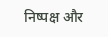निष्पक्ष और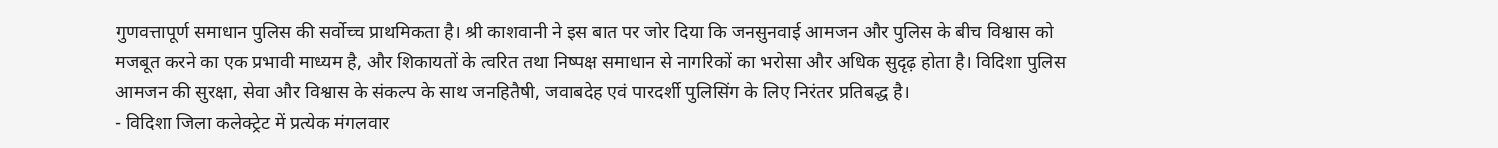गुणवत्तापूर्ण समाधान पुलिस की सर्वोच्च प्राथमिकता है। श्री काशवानी ने इस बात पर जोर दिया कि जनसुनवाई आमजन और पुलिस के बीच विश्वास को मजबूत करने का एक प्रभावी माध्यम है, और शिकायतों के त्वरित तथा निष्पक्ष समाधान से नागरिकों का भरोसा और अधिक सुदृढ़ होता है। विदिशा पुलिस आमजन की सुरक्षा, सेवा और विश्वास के संकल्प के साथ जनहितैषी, जवाबदेह एवं पारदर्शी पुलिसिंग के लिए निरंतर प्रतिबद्ध है।
- विदिशा जिला कलेक्ट्रेट में प्रत्येक मंगलवार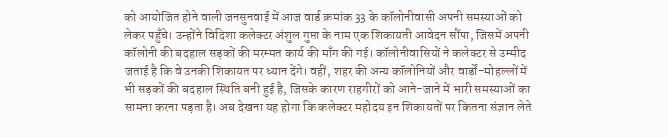को आयोजित होने वाली जनसुनवाई में आज वार्ड क्रमांक 33 के कॉलोनीवासी अपनी समस्याओं को लेकर पहुँचे। उन्होंने विदिशा कलेक्टर अंशुल गुप्ता के नाम एक शिकायती आवेदन सौंपा, जिसमें अपनी कॉलोनी की बदहाल सड़कों की मरम्मत कार्य की माँग की गई। कॉलोनीवासियों ने कलेक्टर से उम्मीद जताई है कि वे उनकी शिकायत पर ध्यान देंगे। वहीं, शहर की अन्य कॉलोनियों और वार्डों-मोहल्लों में भी सड़कों की बदहाल स्थिति बनी हुई है, जिसके कारण राहगीरों को आने-जाने में भारी समस्याओं का सामना करना पड़ता है। अब देखना यह होगा कि कलेक्टर महोदय इन शिकायतों पर कितना संज्ञान लेते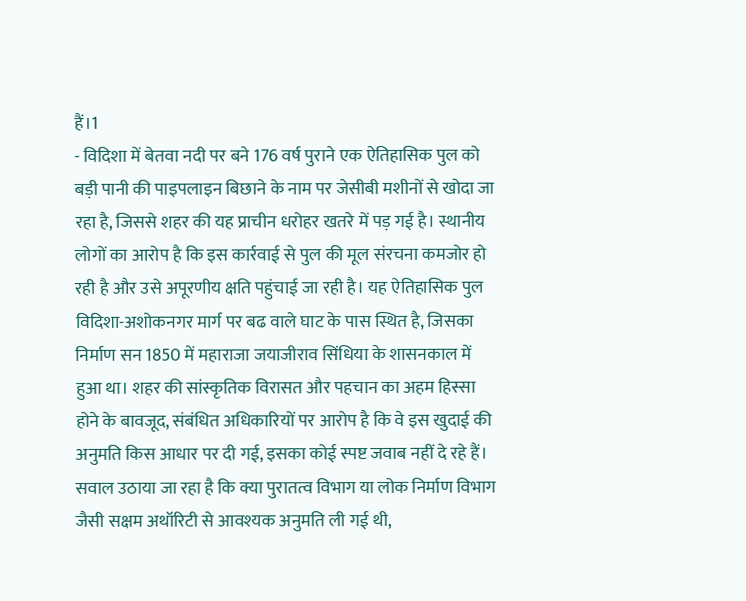हैं।1
- विदिशा में बेतवा नदी पर बने 176 वर्ष पुराने एक ऐतिहासिक पुल को बड़ी पानी की पाइपलाइन बिछाने के नाम पर जेसीबी मशीनों से खोदा जा रहा है, जिससे शहर की यह प्राचीन धरोहर खतरे में पड़ गई है। स्थानीय लोगों का आरोप है कि इस कार्रवाई से पुल की मूल संरचना कमजोर हो रही है और उसे अपूरणीय क्षति पहुंचाई जा रही है। यह ऐतिहासिक पुल विदिशा-अशोकनगर मार्ग पर बढ वाले घाट के पास स्थित है, जिसका निर्माण सन 1850 में महाराजा जयाजीराव सिंधिया के शासनकाल में हुआ था। शहर की सांस्कृतिक विरासत और पहचान का अहम हिस्सा होने के बावजूद, संबंधित अधिकारियों पर आरोप है कि वे इस खुदाई की अनुमति किस आधार पर दी गई, इसका कोई स्पष्ट जवाब नहीं दे रहे हैं। सवाल उठाया जा रहा है कि क्या पुरातत्व विभाग या लोक निर्माण विभाग जैसी सक्षम अथॉरिटी से आवश्यक अनुमति ली गई थी,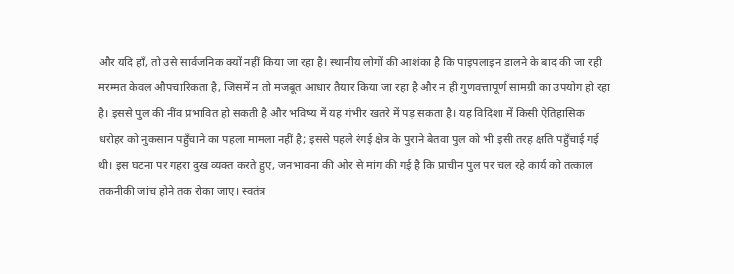और यदि हाँ, तो उसे सार्वजनिक क्यों नहीं किया जा रहा है। स्थानीय लोगों की आशंका है कि पाइपलाइन डालने के बाद की जा रही मरम्मत केवल औपचारिकता है, जिसमें न तो मजबूत आधार तैयार किया जा रहा है और न ही गुणवत्तापूर्ण सामग्री का उपयोग हो रहा है। इससे पुल की नींव प्रभावित हो सकती है और भविष्य में यह गंभीर खतरे में पड़ सकता है। यह विदिशा में किसी ऐतिहासिक धरोहर को नुकसान पहुँचाने का पहला मामला नहीं है; इससे पहले रंगई क्षेत्र के पुराने बेतवा पुल को भी इसी तरह क्षति पहुँचाई गई थी। इस घटना पर गहरा दुख व्यक्त करते हुए, जनभावना की ओर से मांग की गई है कि प्राचीन पुल पर चल रहे कार्य को तत्काल तकनीकी जांच होने तक रोका जाए। स्वतंत्र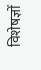विशेषज्ञों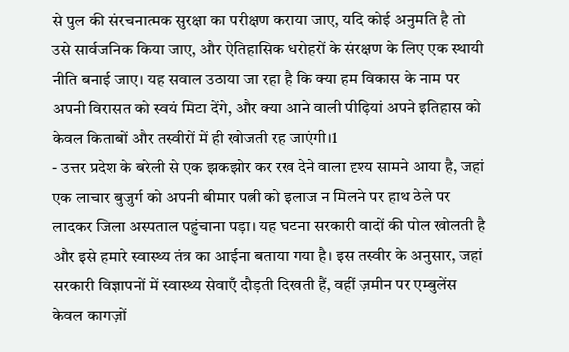से पुल की संरचनात्मक सुरक्षा का परीक्षण कराया जाए, यदि कोई अनुमति है तो उसे सार्वजनिक किया जाए, और ऐतिहासिक धरोहरों के संरक्षण के लिए एक स्थायी नीति बनाई जाए। यह सवाल उठाया जा रहा है कि क्या हम विकास के नाम पर अपनी विरासत को स्वयं मिटा देंगे, और क्या आने वाली पीढ़ियां अपने इतिहास को केवल किताबों और तस्वीरों में ही खोजती रह जाएंगी।1
- उत्तर प्रदेश के बरेली से एक झकझोर कर रख देने वाला दृश्य सामने आया है, जहां एक लाचार बुजुर्ग को अपनी बीमार पत्नी को इलाज न मिलने पर हाथ ठेले पर लादकर जिला अस्पताल पहुंचाना पड़ा। यह घटना सरकारी वादों की पोल खोलती है और इसे हमारे स्वास्थ्य तंत्र का आईना बताया गया है। इस तस्वीर के अनुसार, जहां सरकारी विज्ञापनों में स्वास्थ्य सेवाएँ दौड़ती दिखती हैं, वहीं ज़मीन पर एम्बुलेंस केवल कागज़ों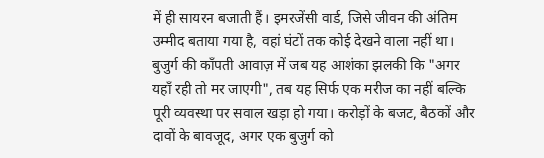में ही सायरन बजाती हैं। इमरजेंसी वार्ड, जिसे जीवन की अंतिम उम्मीद बताया गया है, वहां घंटों तक कोई देखने वाला नहीं था। बुजुर्ग की काँपती आवाज़ में जब यह आशंका झलकी कि "अगर यहाँ रही तो मर जाएगी", तब यह सिर्फ एक मरीज का नहीं बल्कि पूरी व्यवस्था पर सवाल खड़ा हो गया। करोड़ों के बजट, बैठकों और दावों के बावजूद, अगर एक बुजुर्ग को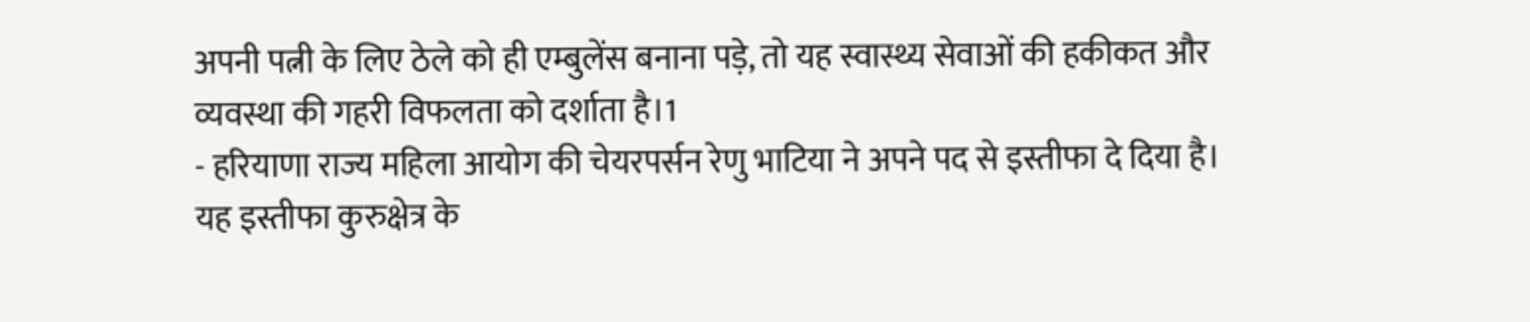अपनी पत्नी के लिए ठेले को ही एम्बुलेंस बनाना पड़े, तो यह स्वास्थ्य सेवाओं की हकीकत और व्यवस्था की गहरी विफलता को दर्शाता है।1
- हरियाणा राज्य महिला आयोग की चेयरपर्सन रेणु भाटिया ने अपने पद से इस्तीफा दे दिया है। यह इस्तीफा कुरुक्षेत्र के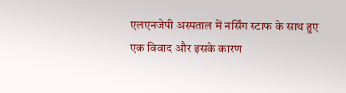एलएनजेपी अस्पताल में नर्सिंग स्टाफ के साथ हुए एक विवाद और इसके कारण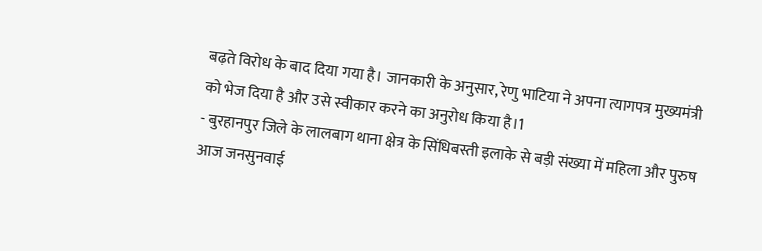बढ़ते विरोध के बाद दिया गया है। जानकारी के अनुसार, रेणु भाटिया ने अपना त्यागपत्र मुख्यमंत्री को भेज दिया है और उसे स्वीकार करने का अनुरोध किया है।1
- बुरहानपुर जिले के लालबाग थाना क्षेत्र के सिंधिबस्ती इलाके से बड़ी संख्या में महिला और पुरुष आज जनसुनवाई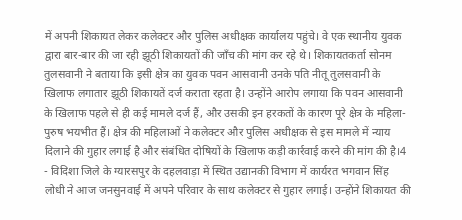में अपनी शिकायत लेकर कलेक्टर और पुलिस अधीक्षक कार्यालय पहुंचे। वे एक स्थानीय युवक द्वारा बार-बार की जा रही झूठी शिकायतों की जाँच की मांग कर रहे थे। शिकायतकर्ता सोनम तुलसवानी ने बताया कि इसी क्षेत्र का युवक पवन आसवानी उनके पति नीतू तुलसवानी के खिलाफ लगातार झूठी शिकायतें दर्ज कराता रहता है। उन्होंने आरोप लगाया कि पवन आसवानी के खिलाफ पहले से ही कई मामले दर्ज हैं, और उसकी इन हरकतों के कारण पूरे क्षेत्र के महिला-पुरुष भयभीत हैं। क्षेत्र की महिलाओं ने कलेक्टर और पुलिस अधीक्षक से इस मामले में न्याय दिलाने की गुहार लगाई है और संबंधित दोषियों के खिलाफ कड़ी कार्रवाई करने की मांग की है।4
- विदिशा जिले के ग्यारसपुर के दहलवाड़ा में स्थित उद्यानकी विभाग में कार्यरत भगवान सिंह लोधी ने आज जनसुनवाई में अपने परिवार के साथ कलेक्टर से गुहार लगाई। उन्होंने शिकायत की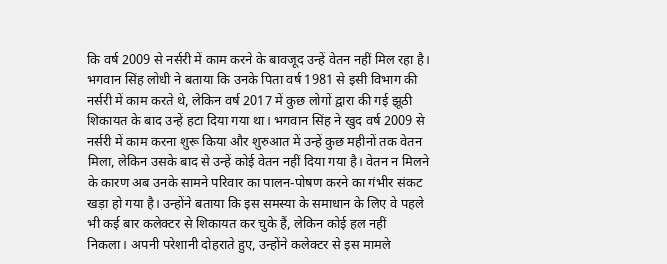कि वर्ष 2009 से नर्सरी में काम करने के बावजूद उन्हें वेतन नहीं मिल रहा है। भगवान सिंह लोधी ने बताया कि उनके पिता वर्ष 1981 से इसी विभाग की नर्सरी में काम करते थे, लेकिन वर्ष 2017 में कुछ लोगों द्वारा की गई झूठी शिकायत के बाद उन्हें हटा दिया गया था। भगवान सिंह ने खुद वर्ष 2009 से नर्सरी में काम करना शुरू किया और शुरुआत में उन्हें कुछ महीनों तक वेतन मिला, लेकिन उसके बाद से उन्हें कोई वेतन नहीं दिया गया है। वेतन न मिलने के कारण अब उनके सामने परिवार का पालन-पोषण करने का गंभीर संकट खड़ा हो गया है। उन्होंने बताया कि इस समस्या के समाधान के लिए वे पहले भी कई बार कलेक्टर से शिकायत कर चुके हैं, लेकिन कोई हल नहीं निकला। अपनी परेशानी दोहराते हुए, उन्होंने कलेक्टर से इस मामले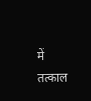में तत्काल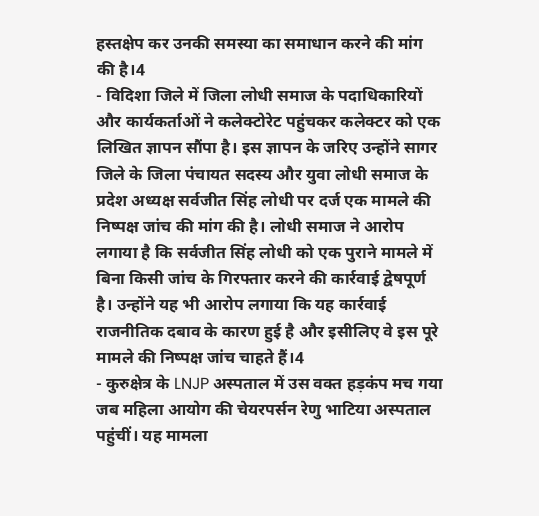हस्तक्षेप कर उनकी समस्या का समाधान करने की मांग की है।4
- विदिशा जिले में जिला लोधी समाज के पदाधिकारियों और कार्यकर्ताओं ने कलेक्टोरेट पहुंचकर कलेक्टर को एक लिखित ज्ञापन सौंपा है। इस ज्ञापन के जरिए उन्होंने सागर जिले के जिला पंचायत सदस्य और युवा लोधी समाज के प्रदेश अध्यक्ष सर्वजीत सिंह लोधी पर दर्ज एक मामले की निष्पक्ष जांच की मांग की है। लोधी समाज ने आरोप लगाया है कि सर्वजीत सिंह लोधी को एक पुराने मामले में बिना किसी जांच के गिरफ्तार करने की कार्रवाई द्वेषपूर्ण है। उन्होंने यह भी आरोप लगाया कि यह कार्रवाई राजनीतिक दबाव के कारण हुई है और इसीलिए वे इस पूरे मामले की निष्पक्ष जांच चाहते हैं।4
- कुरुक्षेत्र के LNJP अस्पताल में उस वक्त हड़कंप मच गया जब महिला आयोग की चेयरपर्सन रेणु भाटिया अस्पताल पहुंचीं। यह मामला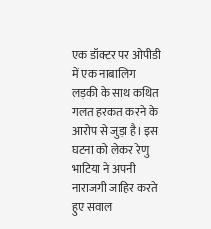एक डॉक्टर पर ओपीडी में एक नाबालिग लड़की के साथ कथित गलत हरकत करने के आरोप से जुड़ा है। इस घटना को लेकर रेणु भाटिया ने अपनी नाराजगी जाहिर करते हुए सवाल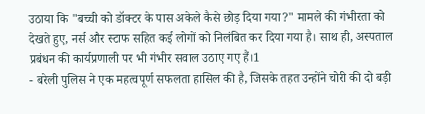उठाया कि "बच्ची को डॉक्टर के पास अकेले कैसे छोड़ दिया गया?" मामले की गंभीरता को देखते हुए, नर्स और स्टाफ सहित कई लोगों को निलंबित कर दिया गया है। साथ ही, अस्पताल प्रबंधन की कार्यप्रणाली पर भी गंभीर सवाल उठाए गए हैं।1
- बरेली पुलिस ने एक महत्वपूर्ण सफलता हासिल की है, जिसके तहत उन्होंने चोरी की दो बड़ी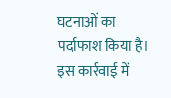घटनाओं का पर्दाफाश किया है। इस कार्रवाई में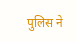पुलिस ने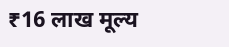₹16 लाख मूल्य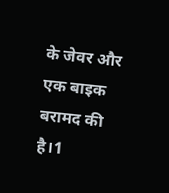के जेवर और एक बाइक बरामद की है।1